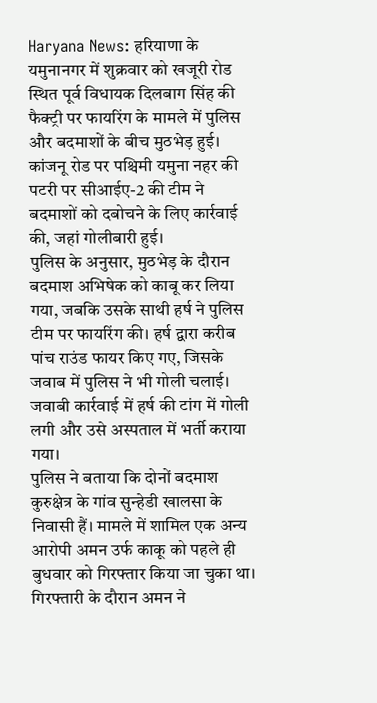Haryana News: हरियाणा के यमुनानगर में शुक्रवार को खजूरी रोड स्थित पूर्व विधायक दिलबाग सिंह की फैक्ट्री पर फायरिंग के मामले में पुलिस और बदमाशों के बीच मुठभेड़ हुई। कांजनू रोड पर पश्चिमी यमुना नहर की पटरी पर सीआईए-2 की टीम ने बदमाशों को दबोचने के लिए कार्रवाई की, जहां गोलीबारी हुई।
पुलिस के अनुसार, मुठभेड़ के दौरान बदमाश अभिषेक को काबू कर लिया गया, जबकि उसके साथी हर्ष ने पुलिस टीम पर फायरिंग की। हर्ष द्वारा करीब पांच राउंड फायर किए गए, जिसके जवाब में पुलिस ने भी गोली चलाई। जवाबी कार्रवाई में हर्ष की टांग में गोली लगी और उसे अस्पताल में भर्ती कराया गया।
पुलिस ने बताया कि दोनों बदमाश कुरुक्षेत्र के गांव सुन्हेडी खालसा के निवासी हैं। मामले में शामिल एक अन्य आरोपी अमन उर्फ काकू को पहले ही बुधवार को गिरफ्तार किया जा चुका था। गिरफ्तारी के दौरान अमन ने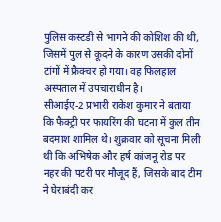पुलिस कस्टडी से भागने की कोशिश की थी, जिसमें पुल से कूदने के कारण उसकी दोनों टांगों में फ्रैक्चर हो गया। वह फिलहाल अस्पताल में उपचाराधीन है।
सीआईए-2 प्रभारी राकेश कुमार ने बताया कि फैक्ट्री पर फायरिंग की घटना में कुल तीन बदमाश शामिल थे। शुक्रवार को सूचना मिली थी कि अभिषेक और हर्ष कांजनू रोड पर नहर की पटरी पर मौजूद हैं, जिसके बाद टीम ने घेराबंदी कर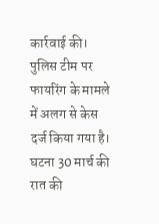कार्रवाई की। पुलिस टीम पर फायरिंग के मामले में अलग से केस दर्ज किया गया है।
घटना 30 मार्च की रात की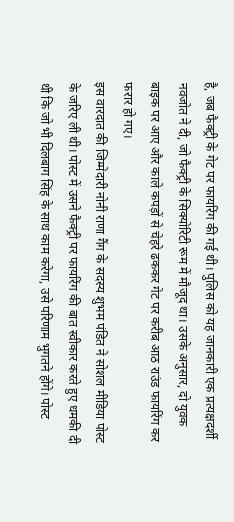है, जब फैक्ट्री के गेट पर फायरिंग की गई थी। पुलिस को यह जानकारी एक प्रत्यक्षदर्शी नवजोत ने दी, जो फैक्ट्री के सिक्योरिटी रूम में मौजूद था। उसके अनुसार, दो युवक बाइक पर आए और काले कपड़ों से चेहरे ढककर गेट पर करीब आठ राउंड फायरिंग कर फरार हो गए।
इस वारदात की जिम्मेदारी नोनी राणा गैंग के सदस्य शुभम पंडित ने सोशल मीडिया पोस्ट के जरिए ली थी। पोस्ट में उसने फैक्ट्री पर फायरिंग की बात स्वीकार करते हुए धमकी दी थी कि जो भी दिलबाग सिंह के साथ काम करेगा, उसे परिणाम भुगतने होंगे। पोस्ट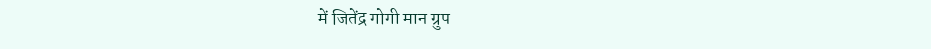में जितेंद्र गोगी मान ग्रुप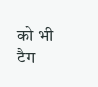को भी टैग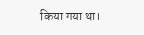किया गया था।